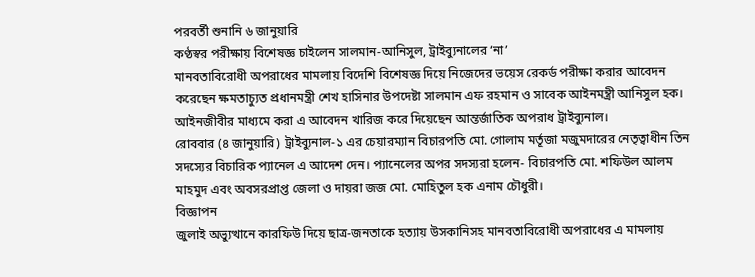পরবর্তী শুনানি ৬ জানুয়ারি
কণ্ঠস্বর পরীক্ষায় বিশেষজ্ঞ চাইলেন সালমান-আনিসুল, ট্রাইব্যুনালের ‘না’
মানবতাবিরোধী অপরাধের মামলায় বিদেশি বিশেষজ্ঞ দিয়ে নিজেদের ভয়েস রেকর্ড পরীক্ষা করার আবেদন করেছেন ক্ষমতাচ্যুত প্রধানমন্ত্রী শেখ হাসিনার উপদেষ্টা সালমান এফ রহমান ও সাবেক আইনমন্ত্রী আনিসুল হক। আইনজীবীর মাধ্যমে করা এ আবেদন খারিজ করে দিয়েছেন আন্তর্জাতিক অপরাধ ট্রাইব্যুনাল।
রোববার (৪ জানুয়ারি) ট্রাইব্যুনাল-১ এর চেয়ারম্যান বিচারপতি মো. গোলাম মর্তূজা মজুমদারের নেতৃত্বাধীন তিন সদস্যের বিচারিক প্যানেল এ আদেশ দেন। প্যানেলের অপর সদস্যরা হলেন- বিচারপতি মো. শফিউল আলম মাহমুদ এবং অবসরপ্রাপ্ত জেলা ও দায়রা জজ মো. মোহিতুল হক এনাম চৌধুরী।
বিজ্ঞাপন
জুলাই অভ্যুত্থানে কারফিউ দিয়ে ছাত্র-জনতাকে হত্যায় উসকানিসহ মানবতাবিরোধী অপরাধের এ মামলায়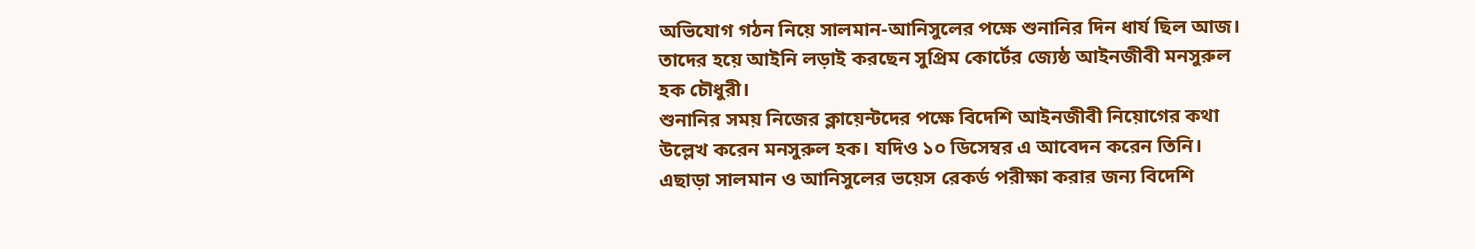অভিযোগ গঠন নিয়ে সালমান-আনিসুলের পক্ষে শুনানির দিন ধার্য ছিল আজ। তাদের হয়ে আইনি লড়াই করছেন সুপ্রিম কোর্টের জ্যেষ্ঠ আইনজীবী মনসুরুল হক চৌধুরী।
শুনানির সময় নিজের ক্লায়েন্টদের পক্ষে বিদেশি আইনজীবী নিয়োগের কথা উল্লেখ করেন মনসুরুল হক। যদিও ১০ ডিসেম্বর এ আবেদন করেন তিনি। এছাড়া সালমান ও আনিসুলের ভয়েস রেকর্ড পরীক্ষা করার জন্য বিদেশি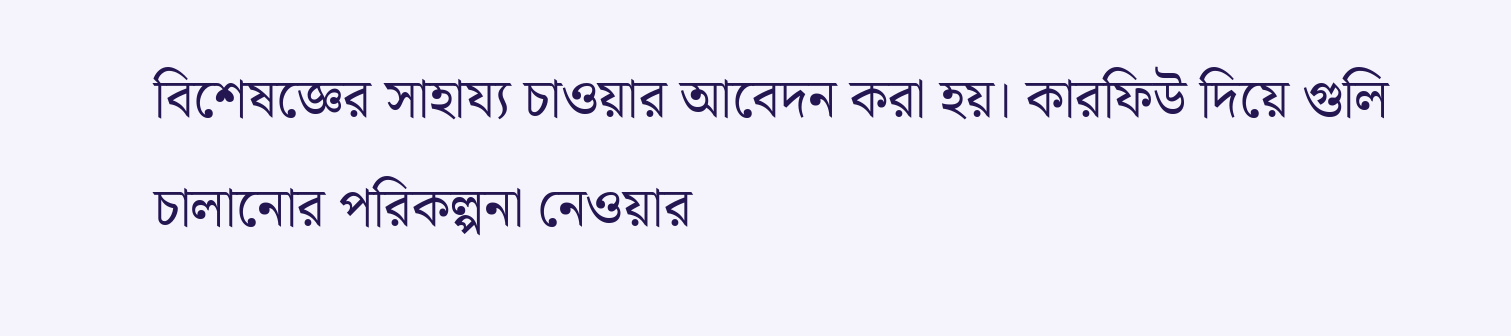বিশেষজ্ঞের সাহায্য চাওয়ার আবেদন করা হয়। কারফিউ দিয়ে গুলি চালানোর পরিকল্পনা নেওয়ার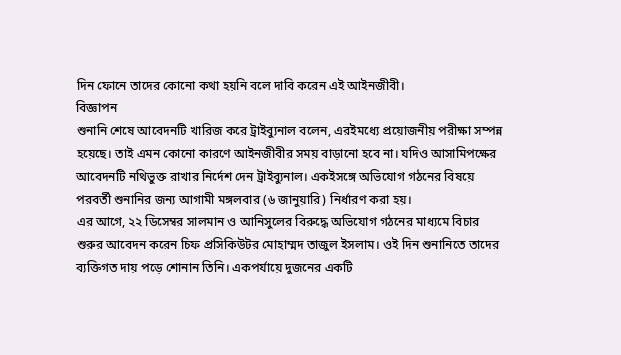দিন ফোনে তাদের কোনো কথা হয়নি বলে দাবি করেন এই আইনজীবী।
বিজ্ঞাপন
শুনানি শেষে আবেদনটি খারিজ করে ট্রাইব্যুনাল বলেন, এরইমধ্যে প্রয়োজনীয় পরীক্ষা সম্পন্ন হয়েছে। তাই এমন কোনো কারণে আইনজীবীর সময় বাড়ানো হবে না। যদিও আসামিপক্ষের আবেদনটি নথিভুক্ত রাখার নির্দেশ দেন ট্রাইব্যুনাল। একইসঙ্গে অভিযোগ গঠনের বিষয়ে পরবর্তী শুনানির জন্য আগামী মঙ্গলবার (৬ জানুয়ারি) নির্ধারণ করা হয়।
এর আগে, ২২ ডিসেম্বর সালমান ও আনিসুলের বিরুদ্ধে অভিযোগ গঠনের মাধ্যমে বিচার শুরুর আবেদন করেন চিফ প্রসিকিউটর মোহাম্মদ তাজুল ইসলাম। ওই দিন শুনানিতে তাদের ব্যক্তিগত দায় পড়ে শোনান তিনি। একপর্যায়ে দুজনের একটি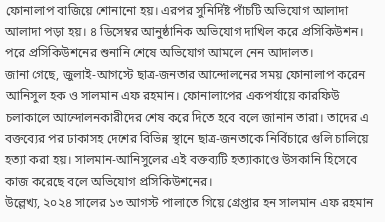ফোনালাপ বাজিয়ে শোনানো হয়। এরপর সুনির্দিষ্ট পাঁচটি অভিযোগ আলাদা আলাদা পড়া হয়। ৪ ডিসেম্বর আনুষ্ঠানিক অভিযোগ দাখিল করে প্রসিকিউশন। পরে প্রসিকিউশনের শুনানি শেষে অভিযোগ আমলে নেন আদালত।
জানা গেছে, জুলাই-আগস্টে ছাত্র-জনতার আন্দোলনের সময় ফোনালাপ করেন আনিসুল হক ও সালমান এফ রহমান। ফোনালাপের একপর্যায়ে কারফিউ চলাকালে আন্দোলনকারীদের শেষ করে দিতে হবে বলে জানান তারা। তাদের এ বক্তব্যের পর ঢাকাসহ দেশের বিভিন্ন স্থানে ছাত্র-জনতাকে নির্বিচারে গুলি চালিয়ে হত্যা করা হয়। সালমান-আনিসুলের এই বক্তব্যটি হত্যাকাণ্ডে উসকানি হিসেবে কাজ করেছে বলে অভিযোগ প্রসিকিউশনের।
উল্লেখ্য, ২০২৪ সালের ১৩ আগস্ট পালাতে গিয়ে গ্রেপ্তার হন সালমান এফ রহমান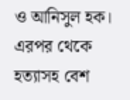ও আনিসুল হক। এরপর থেকে হত্যাসহ বেশ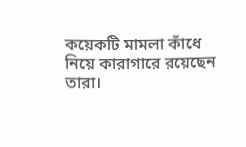কয়েকটি মামলা কাঁধে নিয়ে কারাগারে রয়েছেন তারা।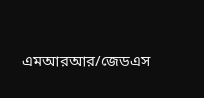এমআরআর/জেডএস